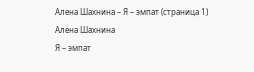Алена Шахнина – Я – эмпат (страница 1)
Алена Шахнина
Я – эмпат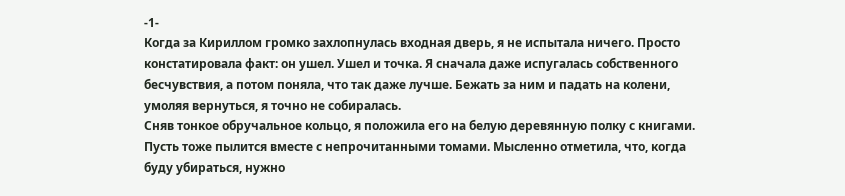-1-
Когда за Кириллом громко захлопнулась входная дверь, я не испытала ничего. Просто констатировала факт: он ушел. Ушел и точка. Я сначала даже испугалась собственного бесчувствия, а потом поняла, что так даже лучше. Бежать за ним и падать на колени, умоляя вернуться, я точно не собиралась.
Сняв тонкое обручальное кольцо, я положила его на белую деревянную полку с книгами. Пусть тоже пылится вместе с непрочитанными томами. Мысленно отметила, что, когда буду убираться, нужно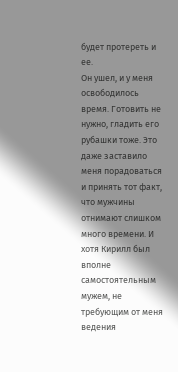будет протереть и ее.
Он ушел, и у меня освободилось время. Готовить не нужно, гладить его рубашки тоже. Это даже заставило меня порадоваться и принять тот факт, что мужчины отнимают слишком много времени. И хотя Кирилл был вполне самостоятельным мужем, не требующим от меня ведения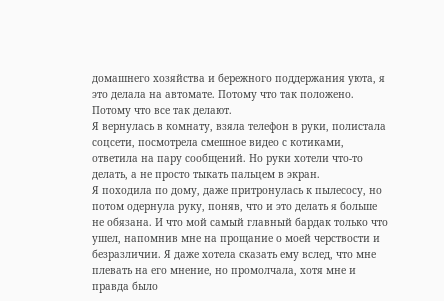домашнего хозяйства и бережного поддержания уюта, я это делала на автомате. Потому что так положено. Потому что все так делают.
Я вернулась в комнату, взяла телефон в руки, полистала соцсети, посмотрела смешное видео с котиками, ответила на пару сообщений. Но руки хотели что-то делать, а не просто тыкать пальцем в экран.
Я походила по дому, даже притронулась к пылесосу, но потом одернула руку, поняв, что и это делать я больше не обязана. И что мой самый главный бардак только что ушел, напомнив мне на прощание о моей черствости и безразличии. Я даже хотела сказать ему вслед, что мне плевать на его мнение, но промолчала, хотя мне и правда было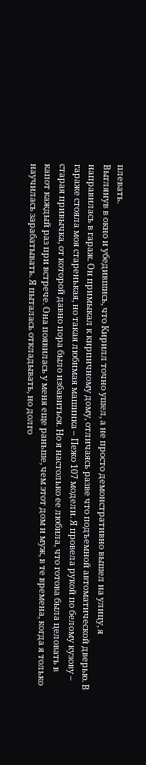плевать.
Выглянув в окно и убедившись, что Кирилл точно ушел, а не просто демонстративно вышел на улицу, я направилась в гараж. Он примыкал к кирпичному дому, отличаясь разве что подъемной автоматической дверью. В гараже стояла моя старенькая, но такая любимая машинка – Пежо 107 модели. Я провела рукой по белому кузову – старая привычка, от которой давно пора было избавиться. Но я настолько ее любила, что готова была целовать в капот каждый раз при встрече. Она появилась у меня еще раньше, чем этот дом и муж, в те времена, когда я только научилась зарабатывать. Я пыталась откладывать, но долго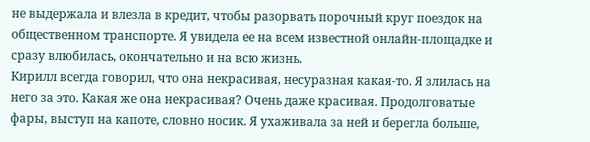не выдержала и влезла в кредит, чтобы разорвать порочный круг поездок на общественном транспорте. Я увидела ее на всем известной онлайн-площадке и сразу влюбилась, окончательно и на всю жизнь.
Кирилл всегда говорил, что она некрасивая, несуразная какая-то. Я злилась на него за это. Какая же она некрасивая? Очень даже красивая. Продолговатые фары, выступ на капоте, словно носик. Я ухаживала за ней и берегла больше,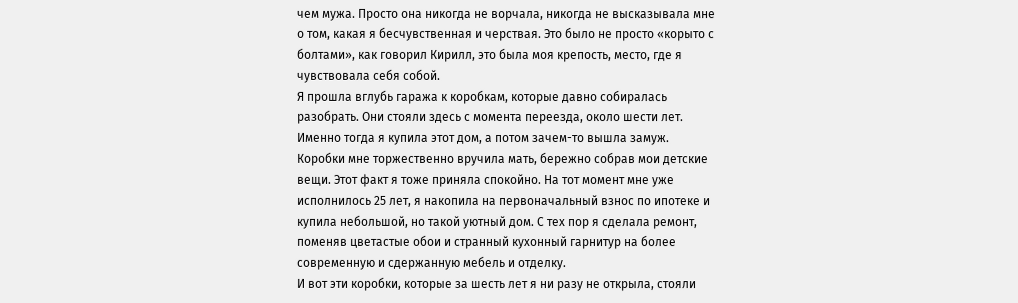чем мужа. Просто она никогда не ворчала, никогда не высказывала мне о том, какая я бесчувственная и черствая. Это было не просто «корыто с болтами», как говорил Кирилл, это была моя крепость, место, где я чувствовала себя собой.
Я прошла вглубь гаража к коробкам, которые давно собиралась разобрать. Они стояли здесь с момента переезда, около шести лет. Именно тогда я купила этот дом, а потом зачем-то вышла замуж. Коробки мне торжественно вручила мать, бережно собрав мои детские вещи. Этот факт я тоже приняла спокойно. На тот момент мне уже исполнилось 25 лет, я накопила на первоначальный взнос по ипотеке и купила небольшой, но такой уютный дом. С тех пор я сделала ремонт, поменяв цветастые обои и странный кухонный гарнитур на более современную и сдержанную мебель и отделку.
И вот эти коробки, которые за шесть лет я ни разу не открыла, стояли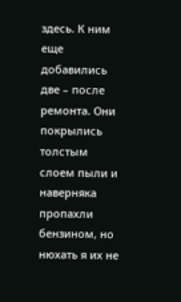здесь. К ним еще добавились две – после ремонта. Они покрылись толстым слоем пыли и наверняка пропахли бензином, но нюхать я их не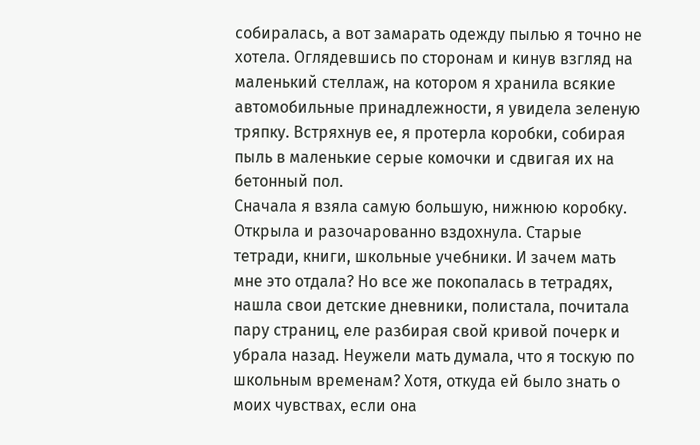собиралась, а вот замарать одежду пылью я точно не хотела. Оглядевшись по сторонам и кинув взгляд на маленький стеллаж, на котором я хранила всякие автомобильные принадлежности, я увидела зеленую тряпку. Встряхнув ее, я протерла коробки, собирая пыль в маленькие серые комочки и сдвигая их на бетонный пол.
Сначала я взяла самую большую, нижнюю коробку. Открыла и разочарованно вздохнула. Старые тетради, книги, школьные учебники. И зачем мать мне это отдала? Но все же покопалась в тетрадях, нашла свои детские дневники, полистала, почитала пару страниц, еле разбирая свой кривой почерк и убрала назад. Неужели мать думала, что я тоскую по школьным временам? Хотя, откуда ей было знать о моих чувствах, если она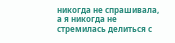никогда не спрашивала, а я никогда не стремилась делиться с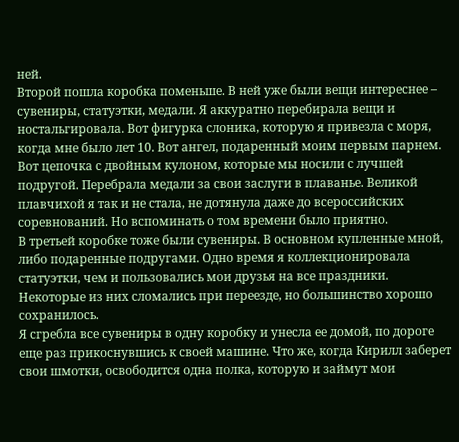ней.
Второй пошла коробка поменьше. В ней уже были вещи интереснее – сувениры, статуэтки, медали. Я аккуратно перебирала вещи и ностальгировала. Вот фигурка слоника, которую я привезла с моря, когда мне было лет 10. Вот ангел, подаренный моим первым парнем. Вот цепочка с двойным кулоном, которые мы носили с лучшей подругой. Перебрала медали за свои заслуги в плаванье. Великой плавчихой я так и не стала, не дотянула даже до всероссийских соревнований. Но вспоминать о том времени было приятно.
В третьей коробке тоже были сувениры. В основном купленные мной, либо подаренные подругами. Одно время я коллекционировала статуэтки, чем и пользовались мои друзья на все праздники. Некоторые из них сломались при переезде, но большинство хорошо сохранилось.
Я сгребла все сувениры в одну коробку и унесла ее домой, по дороге еще раз прикоснувшись к своей машине. Что же, когда Кирилл заберет свои шмотки, освободится одна полка, которую и займут мои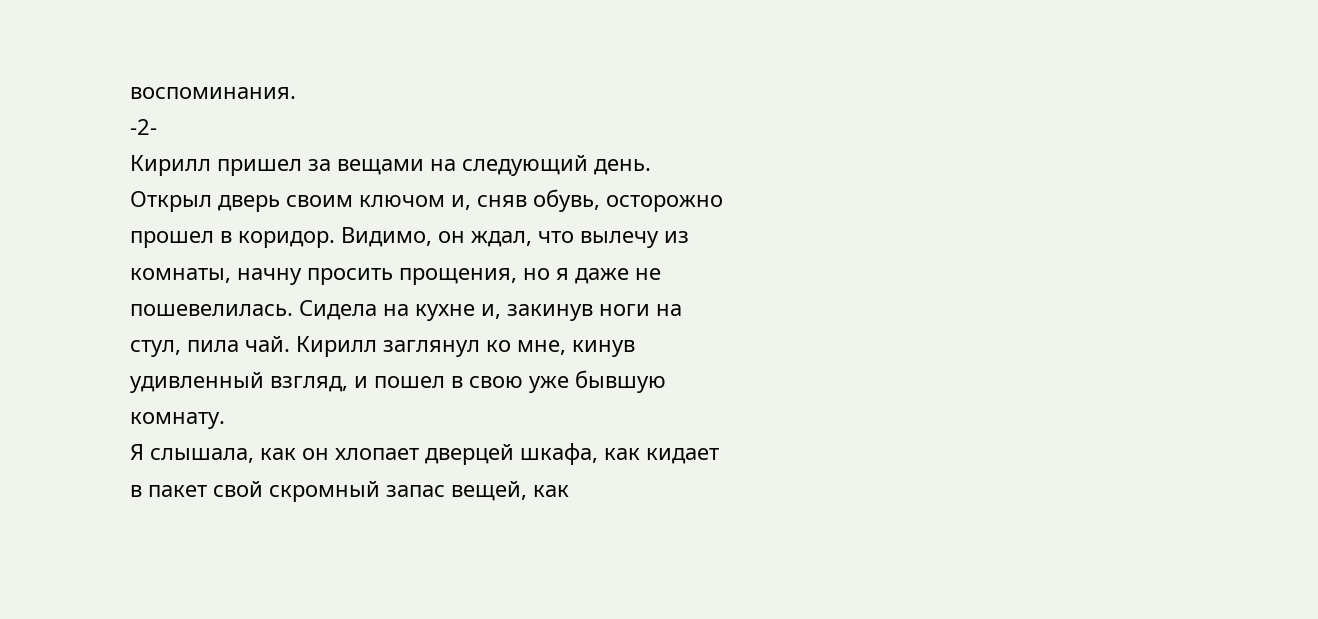воспоминания.
-2-
Кирилл пришел за вещами на следующий день. Открыл дверь своим ключом и, сняв обувь, осторожно прошел в коридор. Видимо, он ждал, что вылечу из комнаты, начну просить прощения, но я даже не пошевелилась. Сидела на кухне и, закинув ноги на стул, пила чай. Кирилл заглянул ко мне, кинув удивленный взгляд, и пошел в свою уже бывшую комнату.
Я слышала, как он хлопает дверцей шкафа, как кидает в пакет свой скромный запас вещей, как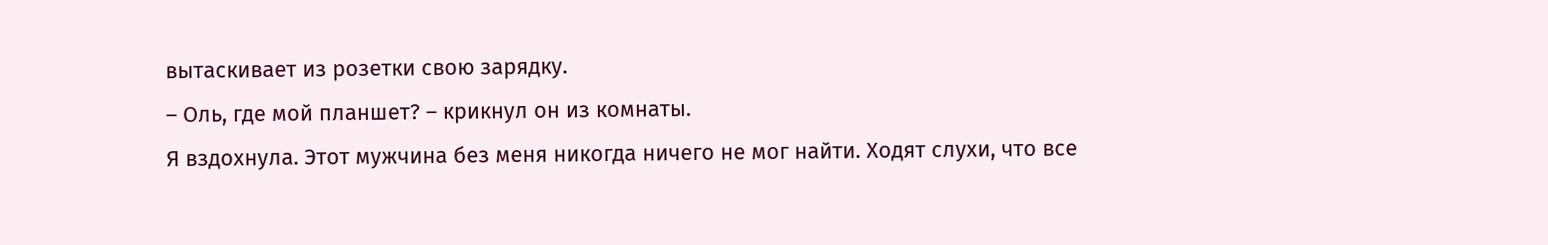вытаскивает из розетки свою зарядку.
– Оль, где мой планшет? – крикнул он из комнаты.
Я вздохнула. Этот мужчина без меня никогда ничего не мог найти. Ходят слухи, что все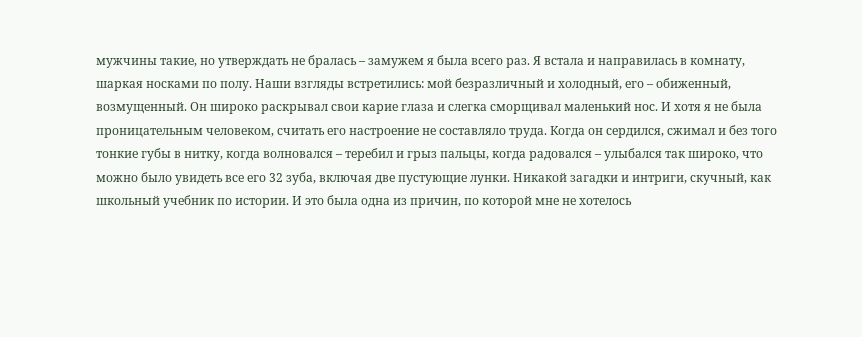мужчины такие, но утверждать не бралась – замужем я была всего раз. Я встала и направилась в комнату, шаркая носками по полу. Наши взгляды встретились: мой безразличный и холодный, его – обиженный, возмущенный. Он широко раскрывал свои карие глаза и слегка сморщивал маленький нос. И хотя я не была проницательным человеком, считать его настроение не составляло труда. Когда он сердился, сжимал и без того тонкие губы в нитку, когда волновался – теребил и грыз пальцы, когда радовался – улыбался так широко, что можно было увидеть все его 32 зуба, включая две пустующие лунки. Никакой загадки и интриги, скучный, как школьный учебник по истории. И это была одна из причин, по которой мне не хотелось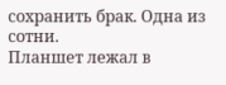сохранить брак. Одна из сотни.
Планшет лежал в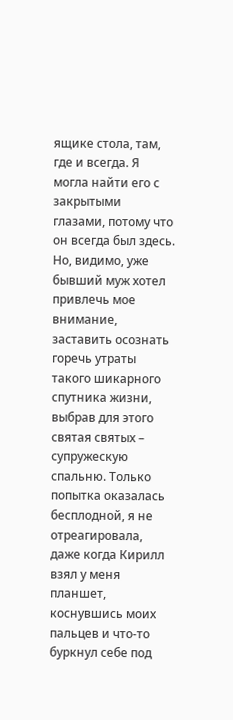ящике стола, там, где и всегда. Я могла найти его с закрытыми глазами, потому что он всегда был здесь. Но, видимо, уже бывший муж хотел привлечь мое внимание, заставить осознать горечь утраты такого шикарного спутника жизни, выбрав для этого святая святых – супружескую спальню. Только попытка оказалась бесплодной, я не отреагировала, даже когда Кирилл взял у меня планшет, коснувшись моих пальцев и что-то буркнул себе под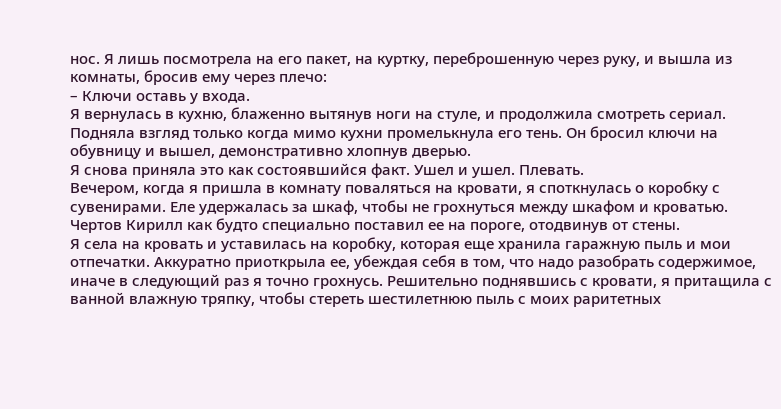нос. Я лишь посмотрела на его пакет, на куртку, переброшенную через руку, и вышла из комнаты, бросив ему через плечо:
– Ключи оставь у входа.
Я вернулась в кухню, блаженно вытянув ноги на стуле, и продолжила смотреть сериал. Подняла взгляд только когда мимо кухни промелькнула его тень. Он бросил ключи на обувницу и вышел, демонстративно хлопнув дверью.
Я снова приняла это как состоявшийся факт. Ушел и ушел. Плевать.
Вечером, когда я пришла в комнату поваляться на кровати, я споткнулась о коробку с сувенирами. Еле удержалась за шкаф, чтобы не грохнуться между шкафом и кроватью. Чертов Кирилл как будто специально поставил ее на пороге, отодвинув от стены.
Я села на кровать и уставилась на коробку, которая еще хранила гаражную пыль и мои отпечатки. Аккуратно приоткрыла ее, убеждая себя в том, что надо разобрать содержимое, иначе в следующий раз я точно грохнусь. Решительно поднявшись с кровати, я притащила с ванной влажную тряпку, чтобы стереть шестилетнюю пыль с моих раритетных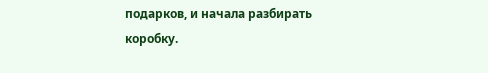подарков, и начала разбирать коробку.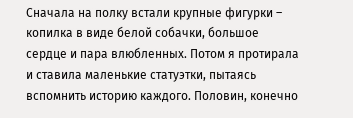Сначала на полку встали крупные фигурки – копилка в виде белой собачки, большое сердце и пара влюбленных. Потом я протирала и ставила маленькие статуэтки, пытаясь вспомнить историю каждого. Половин, конечно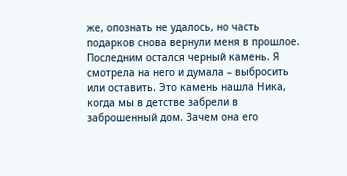же, опознать не удалось, но часть подарков снова вернули меня в прошлое.
Последним остался черный камень. Я смотрела на него и думала – выбросить или оставить. Это камень нашла Ника, когда мы в детстве забрели в заброшенный дом. Зачем она его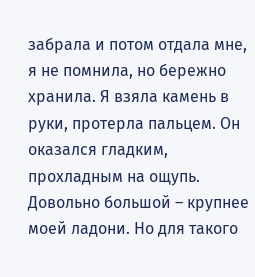забрала и потом отдала мне, я не помнила, но бережно хранила. Я взяла камень в руки, протерла пальцем. Он оказался гладким, прохладным на ощупь. Довольно большой – крупнее моей ладони. Но для такого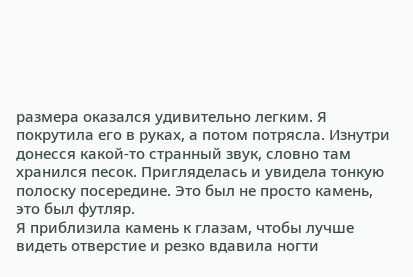размера оказался удивительно легким. Я покрутила его в руках, а потом потрясла. Изнутри донесся какой-то странный звук, словно там хранился песок. Пригляделась и увидела тонкую полоску посередине. Это был не просто камень, это был футляр.
Я приблизила камень к глазам, чтобы лучше видеть отверстие и резко вдавила ногти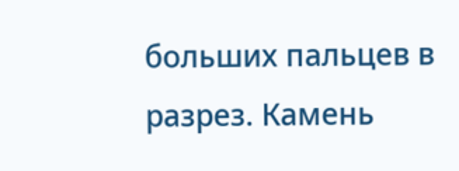больших пальцев в разрез. Камень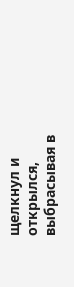щелкнул и открылся, выбрасывая в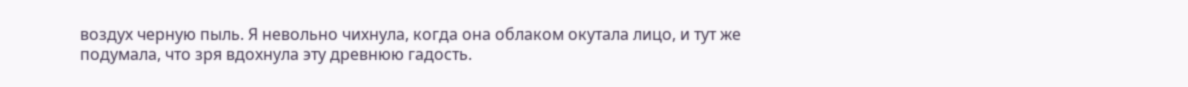воздух черную пыль. Я невольно чихнула, когда она облаком окутала лицо, и тут же подумала, что зря вдохнула эту древнюю гадость.